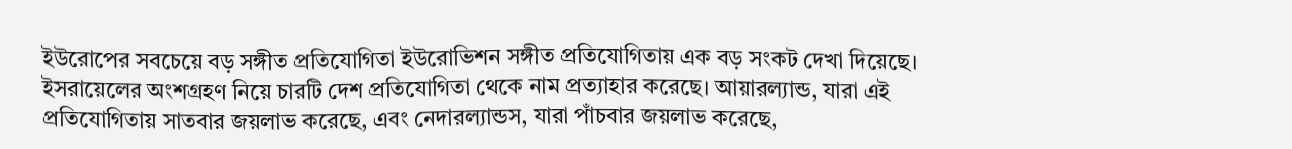ইউরোপের সবচেয়ে বড় সঙ্গীত প্রতিযোগিতা ইউরোভিশন সঙ্গীত প্রতিযোগিতায় এক বড় সংকট দেখা দিয়েছে। ইসরায়েলের অংশগ্রহণ নিয়ে চারটি দেশ প্রতিযোগিতা থেকে নাম প্রত্যাহার করেছে। আয়ারল্যান্ড, যারা এই প্রতিযোগিতায় সাতবার জয়লাভ করেছে, এবং নেদারল্যান্ডস, যারা পাঁচবার জয়লাভ করেছে,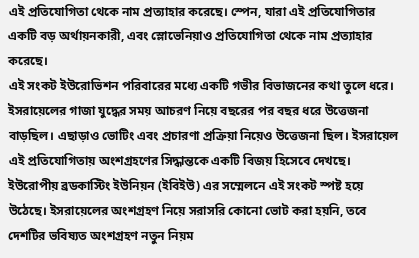এই প্রতিযোগিতা থেকে নাম প্রত্যাহার করেছে। স্পেন, যারা এই প্রতিযোগিতার একটি বড় অর্থায়নকারী, এবং স্লোভেনিয়াও প্রতিযোগিতা থেকে নাম প্রত্যাহার করেছে।
এই সংকট ইউরোভিশন পরিবারের মধ্যে একটি গভীর বিভাজনের কথা তুলে ধরে। ইসরায়েলের গাজা যুদ্ধের সময় আচরণ নিয়ে বছরের পর বছর ধরে উত্তেজনা বাড়ছিল। এছাড়াও ভোটিং এবং প্রচারণা প্রক্রিয়া নিয়েও উত্তেজনা ছিল। ইসরায়েল এই প্রতিযোগিতায় অংশগ্রহণের সিদ্ধান্তকে একটি বিজয় হিসেবে দেখছে।
ইউরোপীয় ব্রডকাস্টিং ইউনিয়ন (ইবিইউ) এর সম্মেলনে এই সংকট স্পষ্ট হয়ে উঠেছে। ইসরায়েলের অংশগ্রহণ নিয়ে সরাসরি কোনো ভোট করা হয়নি, তবে দেশটির ভবিষ্যত অংশগ্রহণ নতুন নিয়ম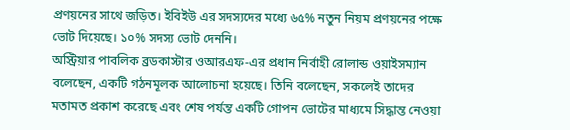প্রণয়নের সাথে জড়িত। ইবিইউ এর সদস্যদের মধ্যে ৬৫% নতুন নিয়ম প্রণয়নের পক্ষে ভোট দিয়েছে। ১০% সদস্য ভোট দেননি।
অস্ট্রিয়ার পাবলিক ব্রডকাস্টার ওআরএফ-এর প্রধান নির্বাহী রোলান্ড ওয়াইসম্যান বলেছেন, একটি গঠনমূলক আলোচনা হয়েছে। তিনি বলেছেন, সকলেই তাদের মতামত প্রকাশ করেছে এবং শেষ পর্যন্ত একটি গোপন ভোটের মাধ্যমে সিদ্ধান্ত নেওয়া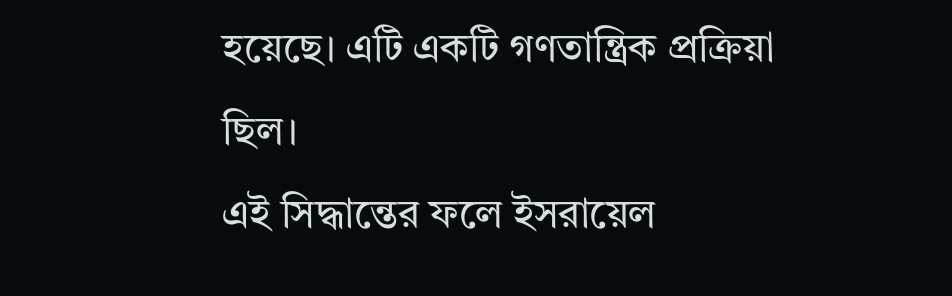হয়েছে। এটি একটি গণতান্ত্রিক প্রক্রিয়া ছিল।
এই সিদ্ধান্তের ফলে ইসরায়েল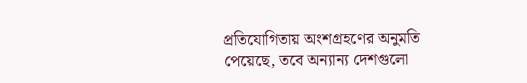প্রতিযোগিতায় অংশগ্রহণের অনুমতি পেয়েছে, তবে অন্যান্য দেশগুলো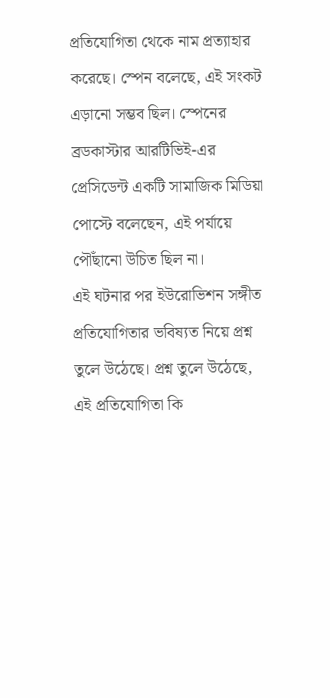প্রতিযোগিতা থেকে নাম প্রত্যাহার করেছে। স্পেন বলেছে, এই সংকট এড়ানো সম্ভব ছিল। স্পেনের ব্রডকাস্টার আরটিভিই-এর প্রেসিডেন্ট একটি সামাজিক মিডিয়া পোস্টে বলেছেন, এই পর্যায়ে পৌঁছানো উচিত ছিল না।
এই ঘটনার পর ইউরোভিশন সঙ্গীত প্রতিযোগিতার ভবিষ্যত নিয়ে প্রশ্ন তুলে উঠেছে। প্রশ্ন তুলে উঠেছে, এই প্রতিযোগিতা কি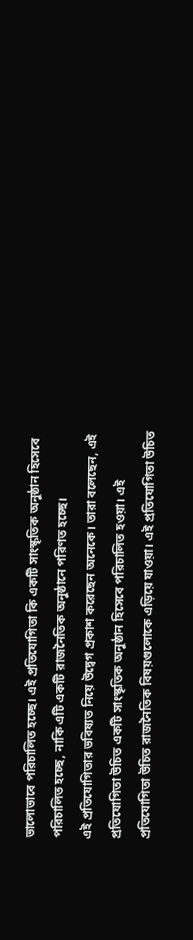ভালোভাবে পরিচালিত হচ্ছে। এই প্রতিযোগিতা কি একটি সাংস্কৃতিক অনুষ্ঠান হিসেবে পরিচালিত হচ্ছে, নাকি এটি একটি রাজনৈতিক অনুষ্ঠানে পরিণত হচ্ছে।
এই প্রতিযোগিতার ভবিষ্যত নিয়ে উদ্বেগ প্রকাশ করেছেন অনেকে। তারা বলেছেন, এই প্রতিযোগিতা উচিত একটি সাংস্কৃতিক অনুষ্ঠান হিসেবে পরিচালিত হওয়া। এই প্রতিযোগিতা উচিত রাজনৈতিক বিষয়গুলোকে এড়িয়ে যাওয়া। এই প্রতিযোগিতা উচিত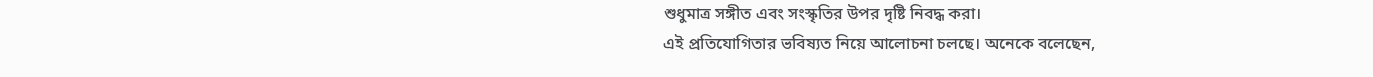শুধুমাত্র সঙ্গীত এবং সংস্কৃতির উপর দৃষ্টি নিবদ্ধ করা।
এই প্রতিযোগিতার ভবিষ্যত নিয়ে আলোচনা চলছে। অনেকে বলেছেন,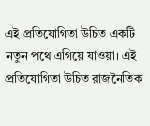এই প্রতিযোগিতা উচিত একটি নতুন পথে এগিয়ে যাওয়া। এই প্রতিযোগিতা উচিত রাজনৈতিক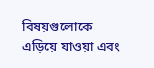বিষয়গুলোকে এড়িয়ে যাওয়া এবং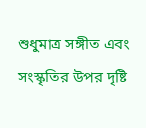শুধুমাত্র সঙ্গীত এবং সংস্কৃতির উপর দৃষ্টি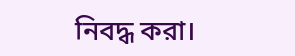নিবদ্ধ করা।